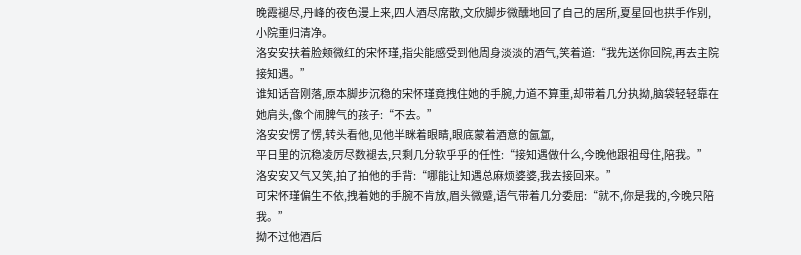晚霞褪尽,丹峰的夜色漫上来,四人酒尽席散,文欣脚步微醺地回了自己的居所,夏星回也拱手作别,小院重归清净。
洛安安扶着脸颊微红的宋怀瑾,指尖能感受到他周身淡淡的酒气,笑着道:“我先送你回院,再去主院接知遇。”
谁知话音刚落,原本脚步沉稳的宋怀瑾竟拽住她的手腕,力道不算重,却带着几分执拗,脑袋轻轻靠在她肩头,像个闹脾气的孩子:“不去。”
洛安安愣了愣,转头看他,见他半眯着眼睛,眼底蒙着酒意的氤氲,
平日里的沉稳凌厉尽数褪去,只剩几分软乎乎的任性:“接知遇做什么,今晚他跟祖母住,陪我。”
洛安安又气又笑,拍了拍他的手背:“哪能让知遇总麻烦婆婆,我去接回来。”
可宋怀瑾偏生不依,拽着她的手腕不肯放,眉头微蹙,语气带着几分委屈:“就不,你是我的,今晚只陪我。”
拗不过他酒后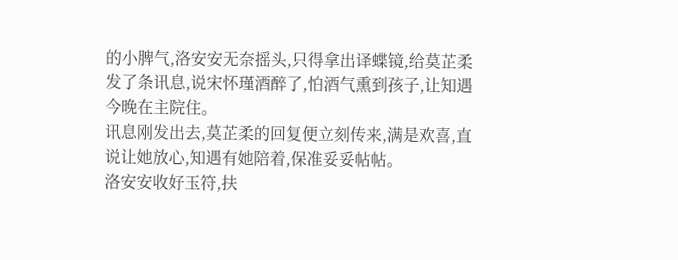的小脾气,洛安安无奈摇头,只得拿出译蝶镜,给莫芷柔发了条讯息,说宋怀瑾酒醉了,怕酒气熏到孩子,让知遇今晚在主院住。
讯息刚发出去,莫芷柔的回复便立刻传来,满是欢喜,直说让她放心,知遇有她陪着,保准妥妥帖帖。
洛安安收好玉符,扶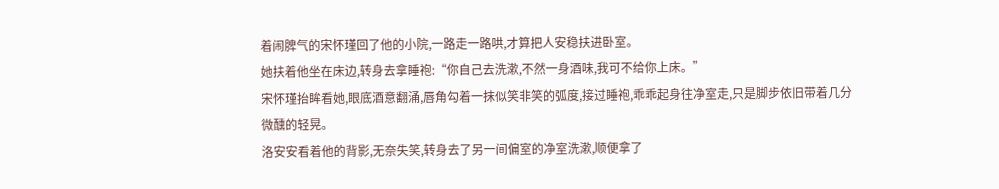着闹脾气的宋怀瑾回了他的小院,一路走一路哄,才算把人安稳扶进卧室。
她扶着他坐在床边,转身去拿睡袍:“你自己去洗漱,不然一身酒味,我可不给你上床。”
宋怀瑾抬眸看她,眼底酒意翻涌,唇角勾着一抹似笑非笑的弧度,接过睡袍,乖乖起身往净室走,只是脚步依旧带着几分微醺的轻晃。
洛安安看着他的背影,无奈失笑,转身去了另一间偏室的净室洗漱,顺便拿了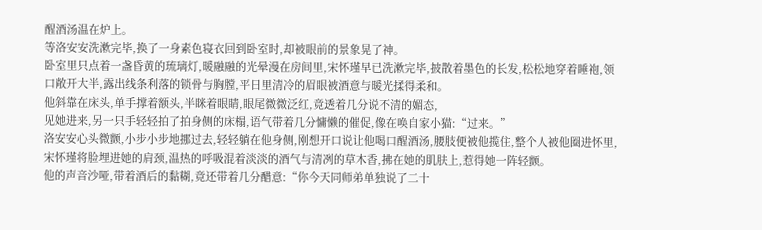醒酒汤温在炉上。
等洛安安洗漱完毕,换了一身素色寝衣回到卧室时,却被眼前的景象晃了神。
卧室里只点着一盏昏黄的琉璃灯,暖融融的光晕漫在房间里,宋怀瑾早已洗漱完毕,披散着墨色的长发,松松地穿着睡袍,领口敞开大半,露出线条利落的锁骨与胸膛,平日里清冷的眉眼被酒意与暖光揉得柔和。
他斜靠在床头,单手撑着额头,半眯着眼睛,眼尾微微泛红,竟透着几分说不清的媚态,
见她进来,另一只手轻轻拍了拍身侧的床榻,语气带着几分慵懒的催促,像在唤自家小猫:“过来。”
洛安安心头微颤,小步小步地挪过去,轻轻躺在他身侧,刚想开口说让他喝口醒酒汤,腰肢便被他揽住,整个人被他圈进怀里,宋怀瑾将脸埋进她的肩颈,温热的呼吸混着淡淡的酒气与清冽的草木香,拂在她的肌肤上,惹得她一阵轻颤。
他的声音沙哑,带着酒后的黏糊,竟还带着几分醋意:“你今天同师弟单独说了二十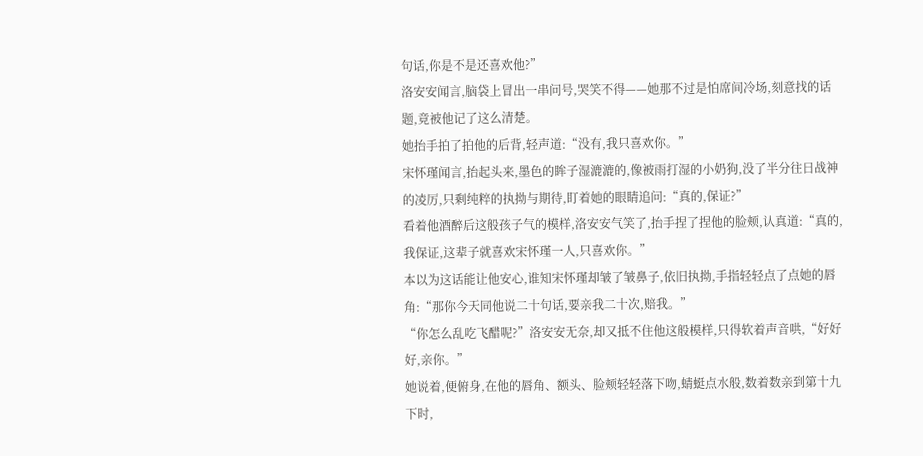句话,你是不是还喜欢他?”
洛安安闻言,脑袋上冒出一串问号,哭笑不得——她那不过是怕席间冷场,刻意找的话题,竟被他记了这么清楚。
她抬手拍了拍他的后背,轻声道:“没有,我只喜欢你。”
宋怀瑾闻言,抬起头来,墨色的眸子湿漉漉的,像被雨打湿的小奶狗,没了半分往日战神的凌厉,只剩纯粹的执拗与期待,盯着她的眼睛追问:“真的,保证?”
看着他酒醉后这般孩子气的模样,洛安安气笑了,抬手捏了捏他的脸颊,认真道:“真的,我保证,这辈子就喜欢宋怀瑾一人,只喜欢你。”
本以为这话能让他安心,谁知宋怀瑾却皱了皱鼻子,依旧执拗,手指轻轻点了点她的唇角:“那你今天同他说二十句话,要亲我二十次,赔我。”
“你怎么乱吃飞醋呢?”洛安安无奈,却又抵不住他这般模样,只得软着声音哄,“好好好,亲你。”
她说着,便俯身,在他的唇角、额头、脸颊轻轻落下吻,蜻蜓点水般,数着数亲到第十九下时,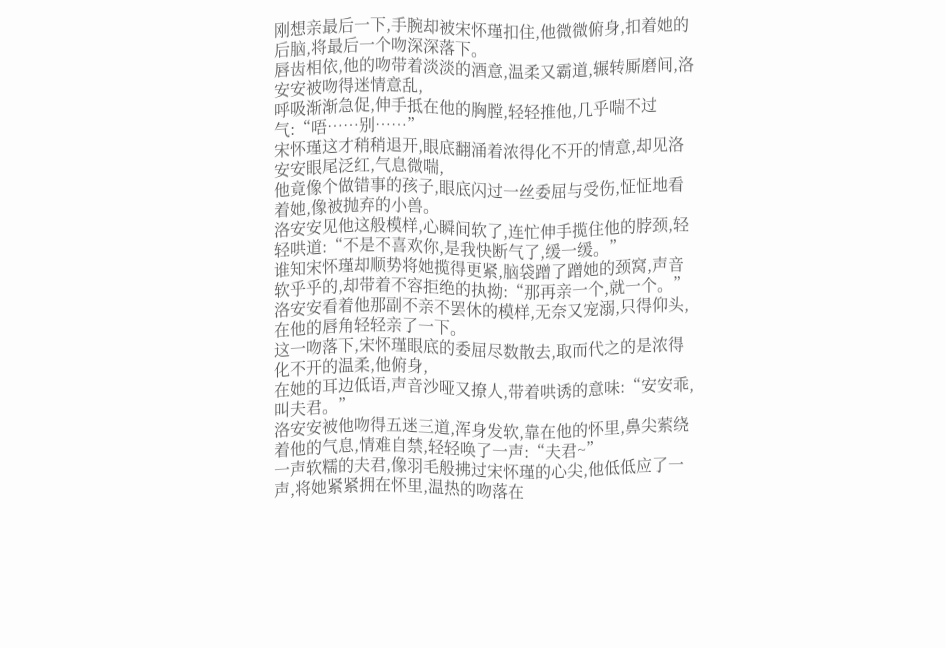刚想亲最后一下,手腕却被宋怀瑾扣住,他微微俯身,扣着她的后脑,将最后一个吻深深落下。
唇齿相依,他的吻带着淡淡的酒意,温柔又霸道,辗转厮磨间,洛安安被吻得迷情意乱,
呼吸渐渐急促,伸手抵在他的胸膛,轻轻推他,几乎喘不过气:“唔……别……”
宋怀瑾这才稍稍退开,眼底翻涌着浓得化不开的情意,却见洛安安眼尾泛红,气息微喘,
他竟像个做错事的孩子,眼底闪过一丝委屈与受伤,怔怔地看着她,像被抛弃的小兽。
洛安安见他这般模样,心瞬间软了,连忙伸手揽住他的脖颈,轻轻哄道:“不是不喜欢你,是我快断气了,缓一缓。”
谁知宋怀瑾却顺势将她揽得更紧,脑袋蹭了蹭她的颈窝,声音软乎乎的,却带着不容拒绝的执拗:“那再亲一个,就一个。”
洛安安看着他那副不亲不罢休的模样,无奈又宠溺,只得仰头,在他的唇角轻轻亲了一下。
这一吻落下,宋怀瑾眼底的委屈尽数散去,取而代之的是浓得化不开的温柔,他俯身,
在她的耳边低语,声音沙哑又撩人,带着哄诱的意味:“安安乖,叫夫君。”
洛安安被他吻得五迷三道,浑身发软,靠在他的怀里,鼻尖萦绕着他的气息,情难自禁,轻轻唤了一声:“夫君~”
一声软糯的夫君,像羽毛般拂过宋怀瑾的心尖,他低低应了一声,将她紧紧拥在怀里,温热的吻落在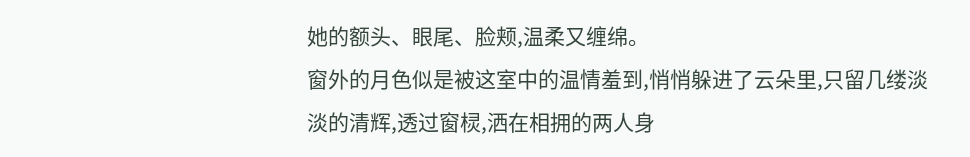她的额头、眼尾、脸颊,温柔又缠绵。
窗外的月色似是被这室中的温情羞到,悄悄躲进了云朵里,只留几缕淡淡的清辉,透过窗棂,洒在相拥的两人身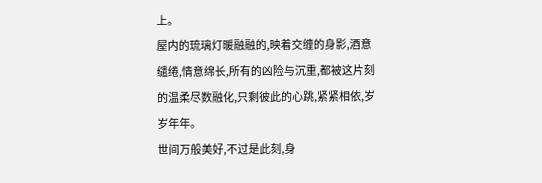上。
屋内的琉璃灯暖融融的,映着交缠的身影,酒意缱绻,情意绵长,所有的凶险与沉重,都被这片刻的温柔尽数融化,只剩彼此的心跳,紧紧相依,岁岁年年。
世间万般美好,不过是此刻,身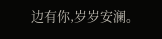边有你,岁岁安澜。